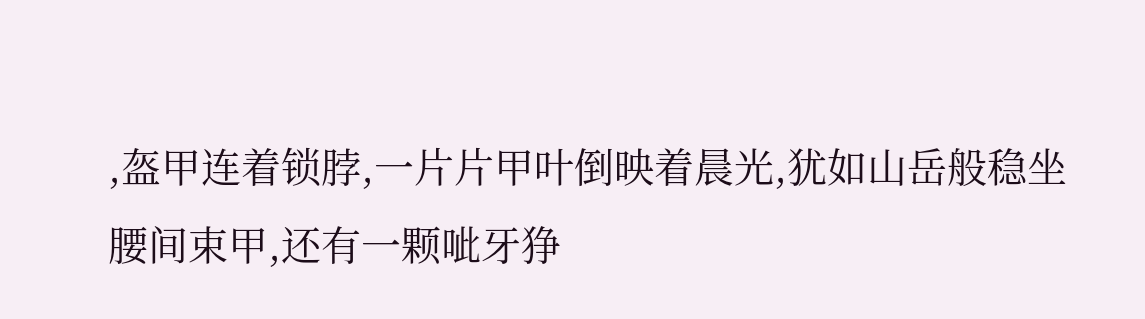,盔甲连着锁脖,一片片甲叶倒映着晨光,犹如山岳般稳坐
腰间束甲,还有一颗呲牙狰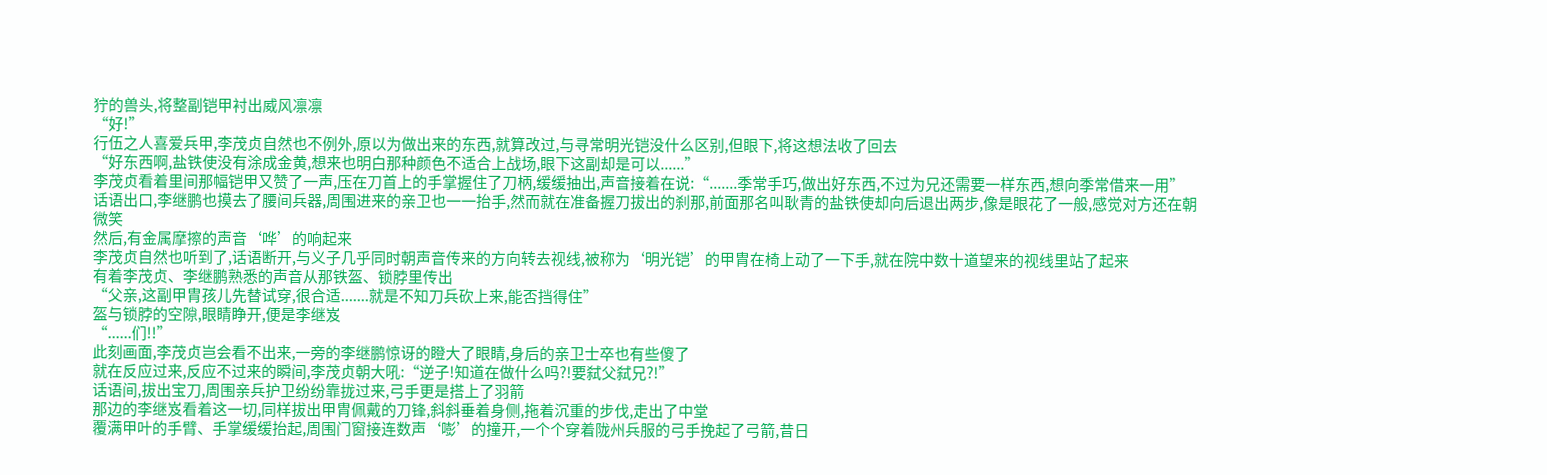狞的兽头,将整副铠甲衬出威风凛凛
“好!”
行伍之人喜爱兵甲,李茂贞自然也不例外,原以为做出来的东西,就算改过,与寻常明光铠没什么区别,但眼下,将这想法收了回去
“好东西啊,盐铁使没有涂成金黄,想来也明白那种颜色不适合上战场,眼下这副却是可以......”
李茂贞看着里间那幅铠甲又赞了一声,压在刀首上的手掌握住了刀柄,缓缓抽出,声音接着在说:“.......季常手巧,做出好东西,不过为兄还需要一样东西,想向季常借来一用”
话语出口,李继鹏也摸去了腰间兵器,周围进来的亲卫也一一抬手,然而就在准备握刀拔出的刹那,前面那名叫耿青的盐铁使却向后退出两步,像是眼花了一般,感觉对方还在朝微笑
然后,有金属摩擦的声音‘哗’的响起来
李茂贞自然也听到了,话语断开,与义子几乎同时朝声音传来的方向转去视线,被称为‘明光铠’的甲胄在椅上动了一下手,就在院中数十道望来的视线里站了起来
有着李茂贞、李继鹏熟悉的声音从那铁盔、锁脖里传出
“父亲,这副甲胄孩儿先替试穿,很合适.......就是不知刀兵砍上来,能否挡得住”
盔与锁脖的空隙,眼睛睁开,便是李继岌
“......们!!”
此刻画面,李茂贞岂会看不出来,一旁的李继鹏惊讶的瞪大了眼睛,身后的亲卫士卒也有些傻了
就在反应过来,反应不过来的瞬间,李茂贞朝大吼:“逆子!知道在做什么吗?!要弑父弑兄?!”
话语间,拔出宝刀,周围亲兵护卫纷纷靠拢过来,弓手更是搭上了羽箭
那边的李继岌看着这一切,同样拔出甲胄佩戴的刀锋,斜斜垂着身侧,拖着沉重的步伐,走出了中堂
覆满甲叶的手臂、手掌缓缓抬起,周围门窗接连数声‘嘭’的撞开,一个个穿着陇州兵服的弓手挽起了弓箭,昔日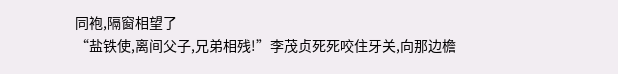同袍,隔窗相望了
“盐铁使,离间父子,兄弟相残!”李茂贞死死咬住牙关,向那边檐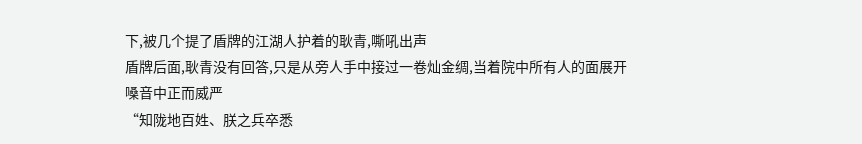下,被几个提了盾牌的江湖人护着的耿青,嘶吼出声
盾牌后面,耿青没有回答,只是从旁人手中接过一卷灿金绸,当着院中所有人的面展开
嗓音中正而威严
“知陇地百姓、朕之兵卒悉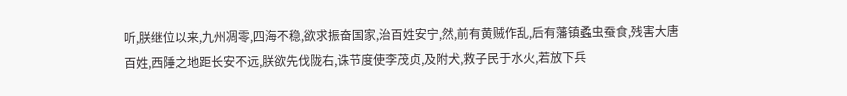听,朕继位以来,九州凋零,四海不稳,欲求振奋国家,治百姓安宁,然,前有黄贼作乱,后有藩镇蟊虫蚕食,残害大唐百姓,西陲之地距长安不远,朕欲先伐陇右,诛节度使李茂贞,及附犬,救子民于水火,若放下兵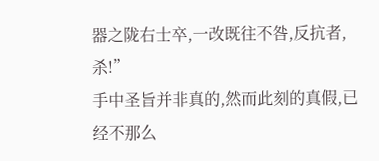器之陇右士卒,一改既往不咎,反抗者,杀!”
手中圣旨并非真的,然而此刻的真假,已经不那么